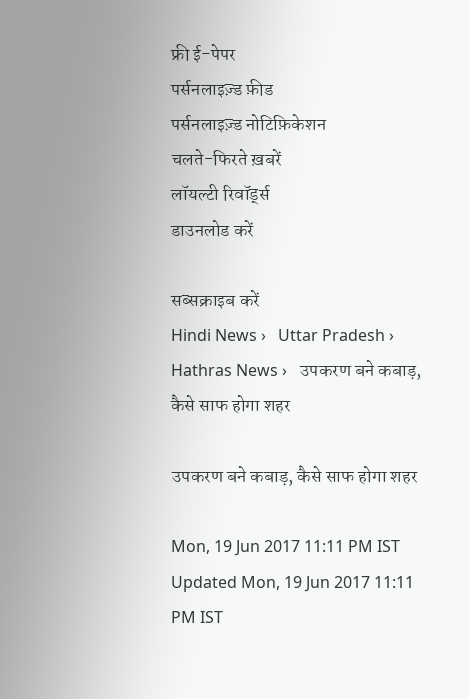फ्री ई-पेपर
पर्सनलाइज़्ड फ़ीड
पर्सनलाइज़्ड नोटिफ़िकेशन
चलते-फिरते ख़बरें
लॉयल्टी रिवॉर्ड्स
डाउनलोड करें

सब्सक्राइब करें
Hindi News ›   Uttar Pradesh ›   Hathras News ›   उपकरण बने कबाड़, कैसे साफ होगा शहर

उपकरण बने कबाड़, कैसे साफ होगा शहर

Mon, 19 Jun 2017 11:11 PM IST
Updated Mon, 19 Jun 2017 11:11 PM IST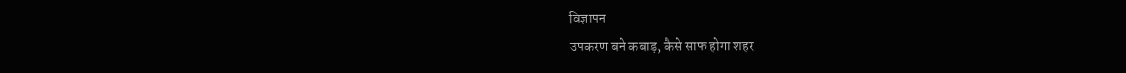विज्ञापन
उपकरण बने कबाड़, कैसे साफ होगा शहर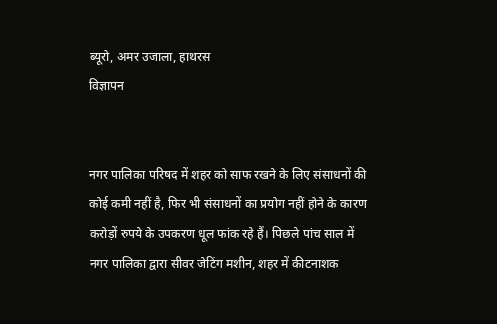ब्यूरो, अमर उजाला, हाथरस
विज्ञापन


नगर पालिका परिषद में शहर को साफ रखने के लिए संसाधनों की कोई कमी नहीं है, फिर भी संसाधनों का प्रयोग नहीं होने के कारण करोड़ों रुपये के उपकरण धूल फांक रहे हैं। पिछले पांच साल में नगर पालिका द्वारा सीवर जेटिंग मशीन, शहर में कीटनाशक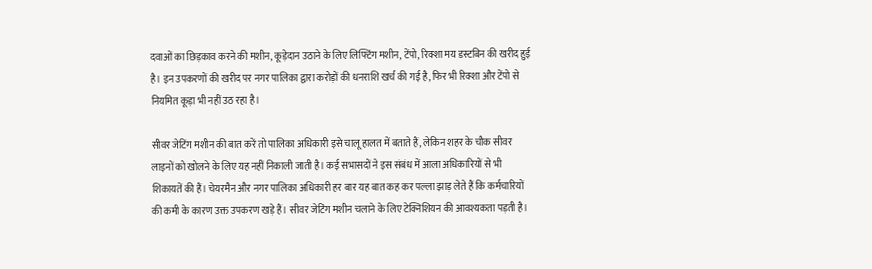दवाओं का छिड़काव करने की मशीन, कूड़ेदान उठाने के लिए लिफ्टिंग मशीन, टेंपो, रिक्शा मय डस्टबिन की खरीद हुई है। इन उपकरणों की खरीद पर नगर पालिका द्वारा करोड़ों की धनराशि खर्च की गई है, फिर भी रिक्शा और टेंपो से नियमित कूड़ा भी नहीं उठ रहा है।

सीवर जेटिंग मशीन की बात करें तो पालिका अधिकारी इसे चालू हालत में बताते हैं, लेकिन शहर के चौक सीवर लाइनों को खोलने के लिए यह नहीं निकाली जाती है। कई सभासदों ने इस संबंध में आला अधिकारियों से भी शिकायतें की हैं। चेयरमैन और नगर पालिका अधिकारी हर बार यह बात कह कर पल्ला झाड़ लेते हैं कि कर्मचारियों की कमी के कारण उक्त उपकरण खड़े हैं। सीवर जेटिंग मशीन चलाने के लिए टेक्निशियन की आवश्यकता पड़ती है।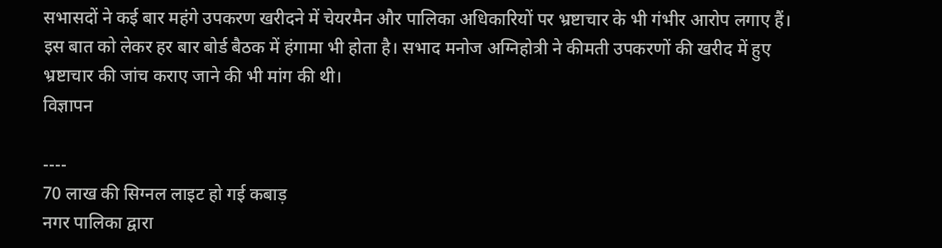सभासदों ने कई बार महंगे उपकरण खरीदने में चेयरमैन और पालिका अधिकारियों पर भ्रष्टाचार के भी गंभीर आरोप लगाए हैं। इस बात को लेकर हर बार बोर्ड बैठक में हंगामा भी होता है। सभाद मनोज अग्निहोत्री ने कीमती उपकरणों की खरीद में हुए भ्रष्टाचार की जांच कराए जाने की भी मांग की थी।
विज्ञापन

----
70 लाख की सिग्नल लाइट हो गई कबाड़
नगर पालिका द्वारा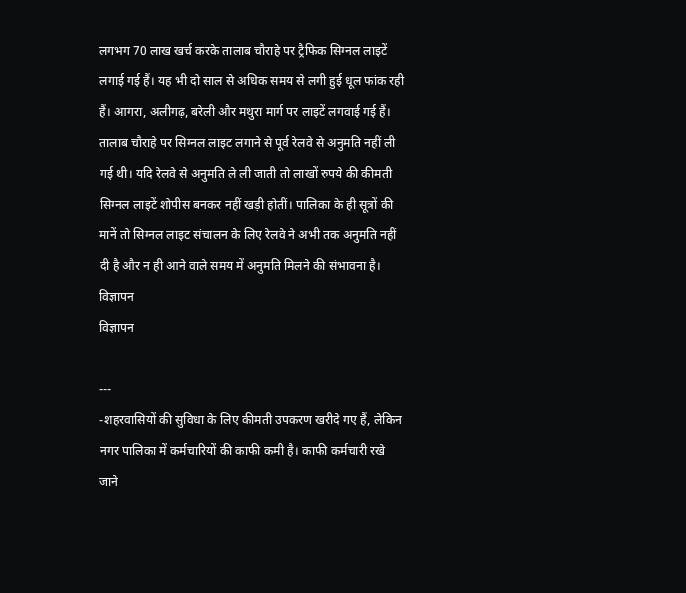लगभग 70 लाख खर्च करके तालाब चौराहे पर ट्रैफिक सिग्नल लाइटें लगाई गई हैं। यह भी दो साल से अधिक समय से लगी हुई धूल फांक रही हैं। आगरा, अलीगढ़, बरेली और मथुरा मार्ग पर लाइटें लगवाई गई हैं। तालाब चौराहे पर सिग्नल लाइट लगाने से पूर्व रेलवे से अनुमति नहीं ली गई थी। यदि रेलवे से अनुमति ले ली जाती तो लाखों रुपये की कीमती सिग्नल लाइटें शोपीस बनकर नहीं खड़ी होतीं। पालिका के ही सूत्रों की मानें तो सिग्नल लाइट संचालन के लिए रेलवे ने अभी तक अनुमति नहीं दी है और न ही आने वाले समय में अनुमति मिलने की संभावना है।
विज्ञापन
विज्ञापन

---
-शहरवासियों की सुविधा के लिए कीमती उपकरण खरीदे गए हैं, लेकिन नगर पालिका में कर्मचारियों की काफी कमी है। काफी कर्मचारी रखे जाने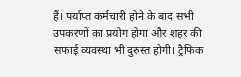हैं। पर्याप्त कर्मचारी होने के बाद सभी उपकरणों का प्रयोग होगा और शहर की सफाई व्यवस्था भी दुरुस्त होगी। ट्रैफिक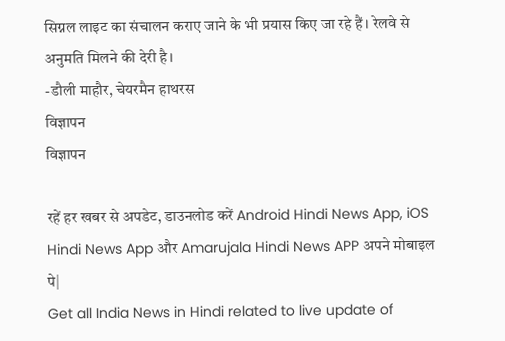सिग्नल लाइट का संचालन कराए जाने के भी प्रयास किए जा रहे हैं। रेलवे से अनुमति मिलने की देरी है।
-डौली माहौर, चेयरमैन हाथरस
विज्ञापन
विज्ञापन

रहें हर खबर से अपडेट, डाउनलोड करें Android Hindi News App, iOS Hindi News App और Amarujala Hindi News APP अपने मोबाइल पे|
Get all India News in Hindi related to live update of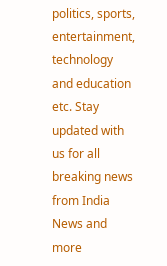politics, sports, entertainment, technology and education etc. Stay updated with us for all breaking news from India News and more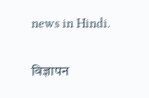news in Hindi.

विज्ञापन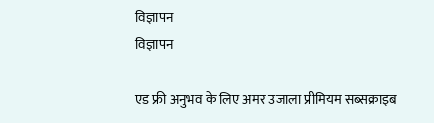विज्ञापन
विज्ञापन

एड फ्री अनुभव के लिए अमर उजाला प्रीमियम सब्सक्राइब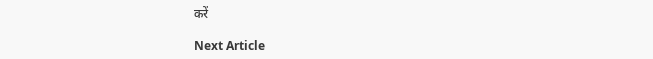करें

Next Article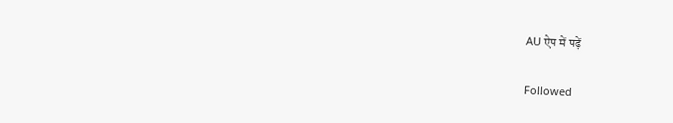AU ऐप में पढ़ें

Followed